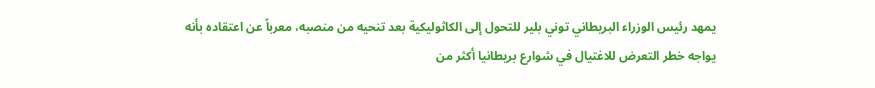يمهد رئيس الوزراء البريطاني توني بلير للتحول إلى الكاثوليكية بعد تنحيه من منصبه، معرباً عن اعتقاده بأنه يواجه خطر التعرض للاغتيال في شوارع بريطانيا أكثر من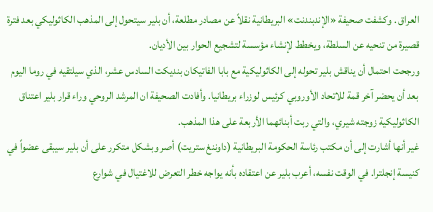العراق . وكشفت صحيفة «الإندبندنت» البريطانية نقلاً عن مصادر مطلعة، أن بلير سيتحول إلى المذهب الكاثوليكي بعد فترة قصيرة من تنحيه عن السلطة، ويخطط لإنشاء مؤسسة لتشجيع الحوار بين الأديان.
ورجحت احتمال أن يناقش بلير تحوله إلى الكاثوليكية مع بابا الفاتيكان بنديكت السادس عشر، الذي سيلتقيه في روما اليوم بعد أن يحضر آخر قمة للاتحاد الأوروبي كرئيس لوزراء بريطانيا. وأفادت الصحيفة ان المرشد الروحي وراء قرار بلير اعتناق الكاثوليكية زوجته شيري، والتي ربت أبنائهما الأربعة على هذا المذهب.
غير أنها أشارت إلى أن مكتب رئاسة الحكومة البريطانية (داوننغ ستريت) أصر وبشكل متكرر على أن بلير سيبقى عضواً في كنيسة إنجلترا. في الوقت نفسه، أعرب بلير عن اعتقاده بأنه يواجه خطر التعرض للاغتيال في شوارع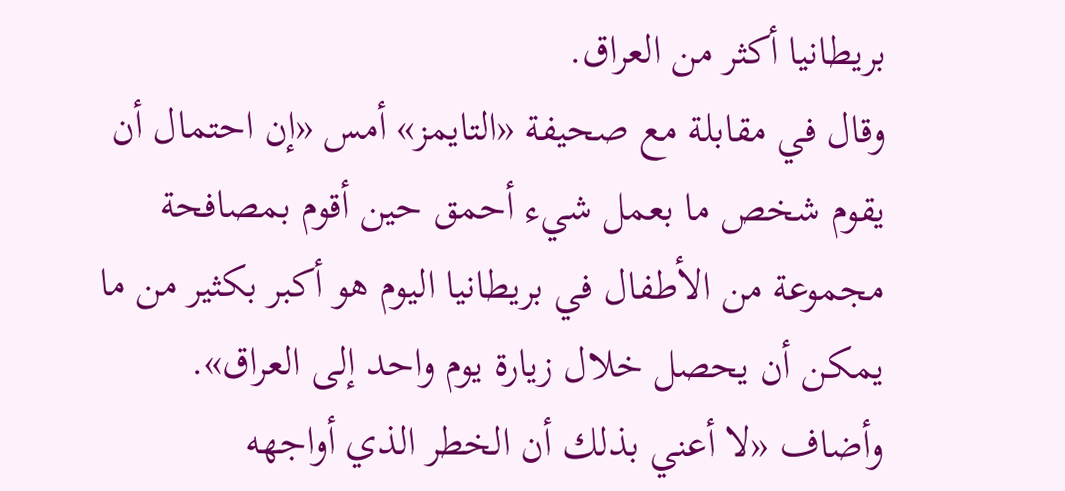بريطانيا أكثر من العراق.
وقال في مقابلة مع صحيفة «التايمز» أمس «إن احتمال أن يقوم شخص ما بعمل شيء أحمق حين أقوم بمصافحة مجموعة من الأطفال في بريطانيا اليوم هو أكبر بكثير من ما يمكن أن يحصل خلال زيارة يوم واحد إلى العراق». وأضاف «لا أعني بذلك أن الخطر الذي أواجهه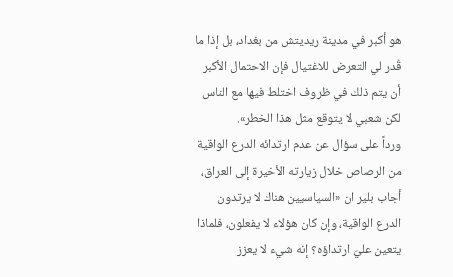هو أكبر في مدينة ريديتش من بغداد، بل إذا ما قُدر لي التعرض للاغتيال فإن الاحتمال الأكبر أن يتم ذلك في ظروف اختلط فيها مع الناس لكن شعبي لا يتوقع مثل هذا الخطر».
ورداً على سؤال عن عدم ارتدائه الدرع الواقية من الرصاص خلال زيارته الأخيرة إلى العراق، أجاب بلير ان «السياسيين هناك لا يرتدون الدرع الواقية، وإن كان هؤلاء لا يفعلون، فلماذا يتعين عليّ ارتداؤه؟ إنه شيء لا يعزز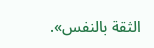الثقة بالنفس».